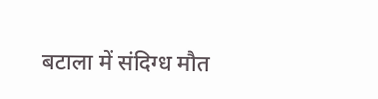बटाला में संदिग्ध मौत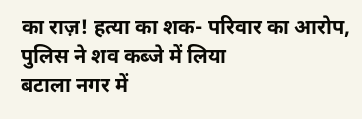का राज़! हत्या का शक- परिवार का आरोप, पुलिस ने शव कब्जे में लिया
बटाला नगर में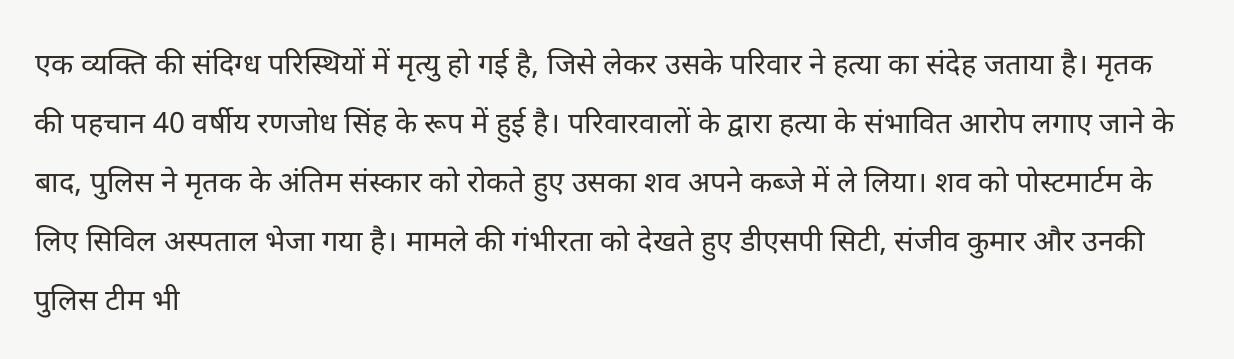एक व्यक्ति की संदिग्ध परिस्थियों में मृत्यु हो गई है, जिसे लेकर उसके परिवार ने हत्या का संदेह जताया है। मृतक की पहचान 40 वर्षीय रणजोध सिंह के रूप में हुई है। परिवारवालों के द्वारा हत्या के संभावित आरोप लगाए जाने के बाद, पुलिस ने मृतक के अंतिम संस्कार को रोकते हुए उसका शव अपने कब्जे में ले लिया। शव को पोस्टमार्टम के लिए सिविल अस्पताल भेजा गया है। मामले की गंभीरता को देखते हुए डीएसपी सिटी, संजीव कुमार और उनकी पुलिस टीम भी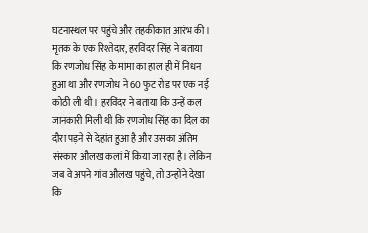घटनास्थल पर पहुंचे और तहकीकात आरंभ की।
मृतक के एक रिश्तेदार, हरविंदर सिंह ने बताया कि रणजोध सिंह के मामा का हाल ही में निधन हुआ था और रणजोध ने 60 फुट रोड पर एक नई कोठी ली थी। हरविंदर ने बताया कि उन्हें कल जानकारी मिली थी कि रणजोध सिंह का दिल का दौरा पड़ने से देहांत हुआ है और उसका अंतिम संस्कार औलख कलां में किया जा रहा है। लेकिन जब वे अपने गांव औलख पहुंचे, तो उन्होंने देखा कि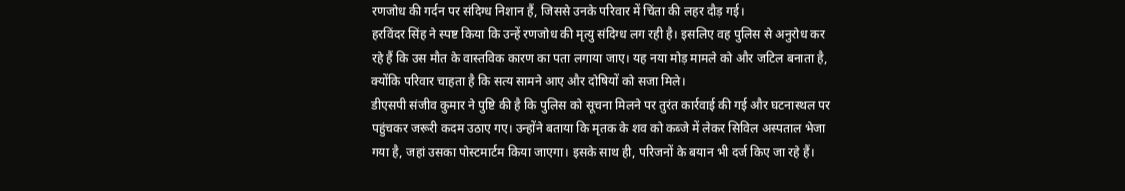रणजोध की गर्दन पर संदिग्ध निशान हैं, जिससे उनके परिवार में चिंता की लहर दौड़ गई।
हरविंदर सिंह ने स्पष्ट किया कि उन्हें रणजोध की मृत्यु संदिग्ध लग रही है। इसलिए वह पुलिस से अनुरोध कर रहे हैं कि उस मौत के वास्तविक कारण का पता लगाया जाए। यह नया मोड़ मामले को और जटिल बनाता है, क्योंकि परिवार चाहता है कि सत्य सामने आए और दोषियों को सजा मिले।
डीएसपी संजीव कुमार ने पुष्टि की है कि पुलिस को सूचना मिलने पर तुरंत कार्रवाई की गई और घटनास्थल पर पहुंचकर जरूरी कदम उठाए गए। उन्होंने बताया कि मृतक के शव को कब्जे में लेकर सिविल अस्पताल भेजा गया है, जहां उसका पोस्टमार्टम किया जाएगा। इसके साथ ही, परिजनों के बयान भी दर्ज किए जा रहे हैं।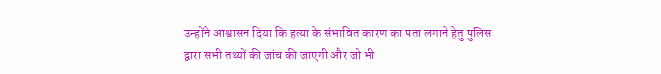उन्होंने आश्वासन दिया कि हत्या के संभावित कारण का पता लगाने हेतु पुलिस द्वारा सभी तथ्यों की जांच की जाएगी और जो भी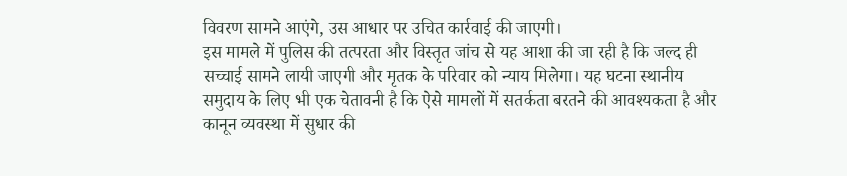विवरण सामने आएंगे, उस आधार पर उचित कार्रवाई की जाएगी।
इस मामले में पुलिस की तत्परता और विस्तृत जांच से यह आशा की जा रही है कि जल्द ही सच्चाई सामने लायी जाएगी और मृतक के परिवार को न्याय मिलेगा। यह घटना स्थानीय समुदाय के लिए भी एक चेतावनी है कि ऐसे मामलों में सतर्कता बरतने की आवश्यकता है और कानून व्यवस्था में सुधार की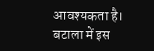आवश्यकता है। बटाला में इस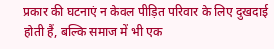प्रकार की घटनाएं न केवल पीड़ित परिवार के लिए दुखदाई होती हैं, बल्कि समाज में भी एक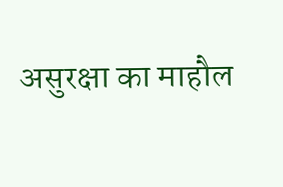असुरक्षा का माहौल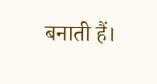बनाती हैं।